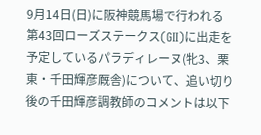9月14日(日)に阪神競馬場で行われる第43回ローズステークス(GII)に出走を予定しているパラディレーヌ(牝3、栗東・千田輝彦厩舎)について、追い切り後の千田輝彦調教師のコメントは以下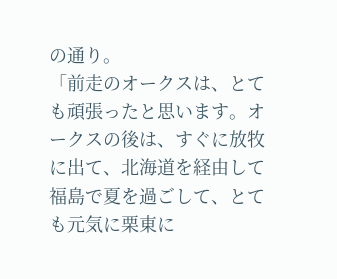の通り。
「前走のオークスは、とても頑張ったと思います。オークスの後は、すぐに放牧に出て、北海道を経由して福島で夏を過ごして、とても元気に栗東に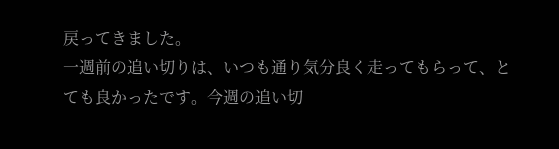戻ってきました。
一週前の追い切りは、いつも通り気分良く走ってもらって、とても良かったです。今週の追い切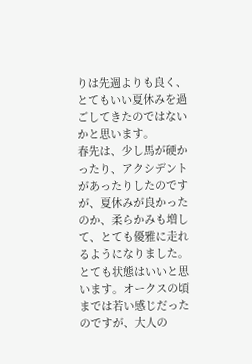りは先週よりも良く、とてもいい夏休みを過ごしてきたのではないかと思います。
春先は、少し馬が硬かったり、アクシデントがあったりしたのですが、夏休みが良かったのか、柔らかみも増して、とても優雅に走れるようになりました。とても状態はいいと思います。オークスの頃までは若い感じだったのですが、大人の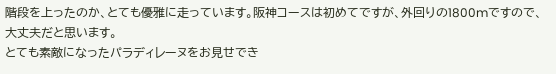階段を上ったのか、とても優雅に走っています。阪神コースは初めてですが、外回りの1800mですので、大丈夫だと思います。
とても素敵になったパラディレーヌをお見せでき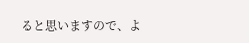ると思いますので、よ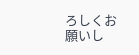ろしくお願いし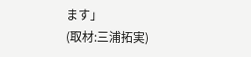ます」
(取材:三浦拓実)